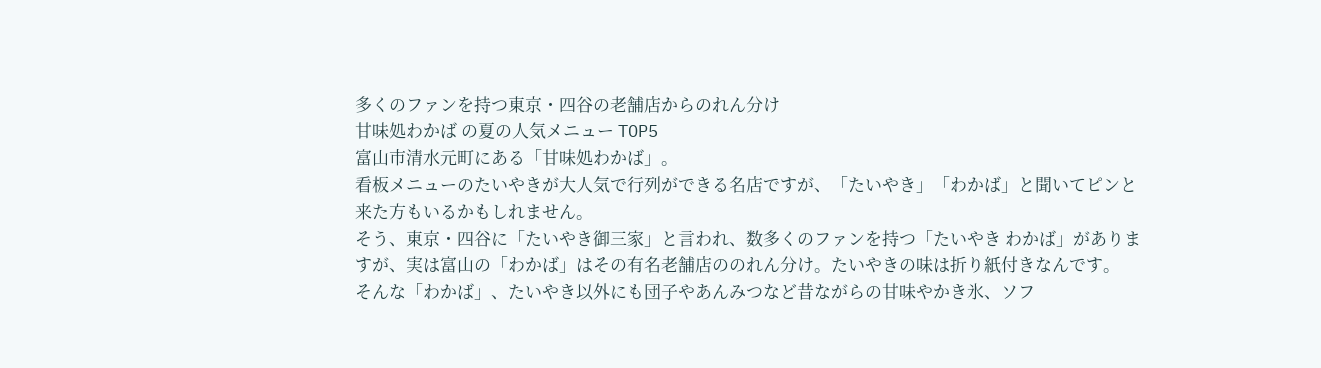多くのファンを持つ東京・四谷の老舗店からのれん分け
甘味処わかば の夏の人気メニュー TOP5
富山市清水元町にある「甘味処わかば」。
看板メニューのたいやきが大人気で行列ができる名店ですが、「たいやき」「わかば」と聞いてピンと来た方もいるかもしれません。
そう、東京・四谷に「たいやき御三家」と言われ、数多くのファンを持つ「たいやき わかば」がありますが、実は富山の「わかば」はその有名老舗店ののれん分け。たいやきの味は折り紙付きなんです。
そんな「わかば」、たいやき以外にも団子やあんみつなど昔ながらの甘味やかき氷、ソフ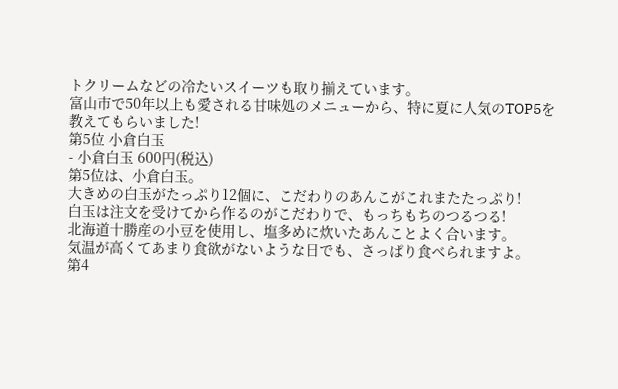トクリームなどの冷たいスイーツも取り揃えています。
富山市で50年以上も愛される甘味処のメニューから、特に夏に人気のTOP5を教えてもらいました!
第5位 小倉白玉
- 小倉白玉 600円(税込)
第5位は、小倉白玉。
大きめの白玉がたっぷり12個に、こだわりのあんこがこれまたたっぷり!
白玉は注文を受けてから作るのがこだわりで、もっちもちのつるつる!
北海道十勝産の小豆を使用し、塩多めに炊いたあんことよく合います。
気温が高くてあまり食欲がないような日でも、さっぱり食べられますよ。
第4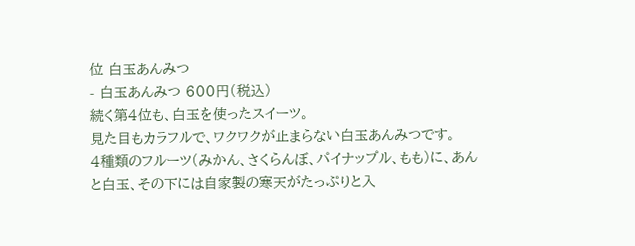位 白玉あんみつ
- 白玉あんみつ 600円(税込)
続く第4位も、白玉を使ったスイーツ。
見た目もカラフルで、ワクワクが止まらない白玉あんみつです。
4種類のフルーツ(みかん、さくらんぼ、パイナップル、もも)に、あんと白玉、その下には自家製の寒天がたっぷりと入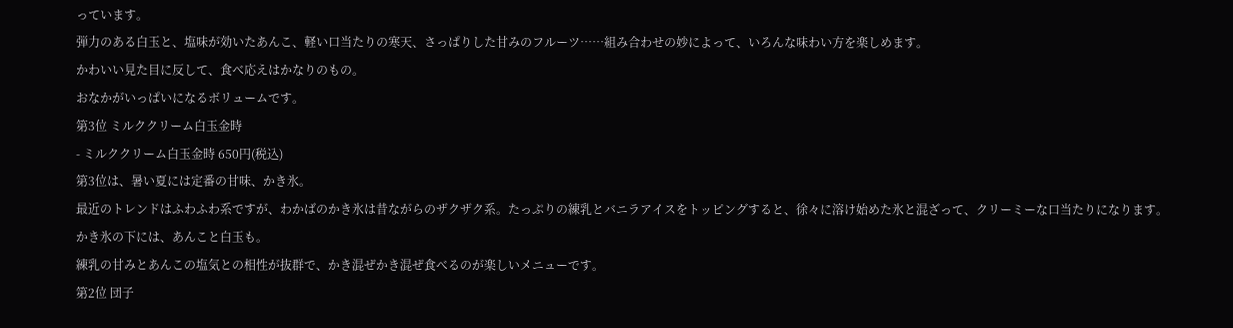っています。
弾力のある白玉と、塩味が効いたあんこ、軽い口当たりの寒天、さっぱりした甘みのフルーツ……組み合わせの妙によって、いろんな味わい方を楽しめます。
かわいい見た目に反して、食べ応えはかなりのもの。
おなかがいっぱいになるボリュームです。
第3位 ミルククリーム白玉金時
- ミルククリーム白玉金時 650円(税込)
第3位は、暑い夏には定番の甘味、かき氷。
最近のトレンドはふわふわ系ですが、わかばのかき氷は昔ながらのザクザク系。たっぷりの練乳とバニラアイスをトッピングすると、徐々に溶け始めた氷と混ざって、クリーミーな口当たりになります。
かき氷の下には、あんこと白玉も。
練乳の甘みとあんこの塩気との相性が抜群で、かき混ぜかき混ぜ食べるのが楽しいメニューです。
第2位 団子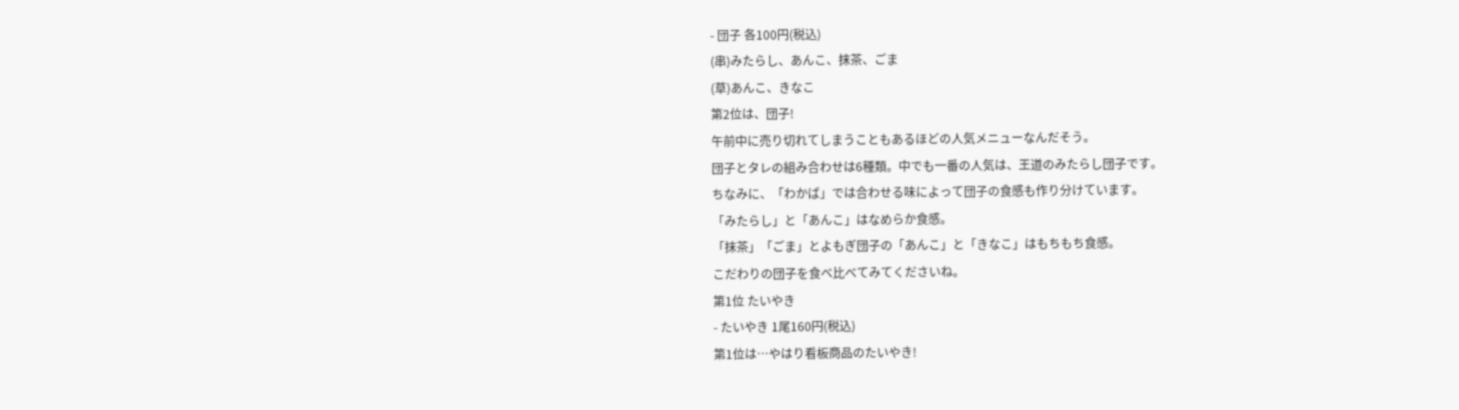- 団子 各100円(税込)
(串)みたらし、あんこ、抹茶、ごま
(草)あんこ、きなこ
第2位は、団子!
午前中に売り切れてしまうこともあるほどの人気メニューなんだそう。
団子とタレの組み合わせは6種類。中でも一番の人気は、王道のみたらし団子です。
ちなみに、「わかば」では合わせる味によって団子の食感も作り分けています。
「みたらし」と「あんこ」はなめらか食感。
「抹茶」「ごま」とよもぎ団子の「あんこ」と「きなこ」はもちもち食感。
こだわりの団子を食べ比べてみてくださいね。
第1位 たいやき
- たいやき 1尾160円(税込)
第1位は…やはり看板商品のたいやき!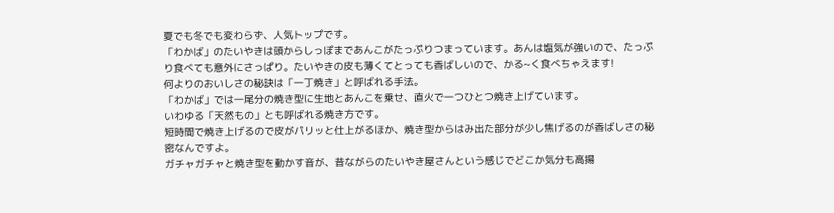夏でも冬でも変わらず、人気トップです。
「わかば」のたいやきは頭からしっぽまであんこがたっぷりつまっています。あんは塩気が強いので、たっぷり食べても意外にさっぱり。たいやきの皮も薄くてとっても香ばしいので、かる~く食べちゃえます!
何よりのおいしさの秘訣は「一丁焼き」と呼ばれる手法。
「わかば」では一尾分の焼き型に生地とあんこを乗せ、直火で一つひとつ焼き上げています。
いわゆる「天然もの」とも呼ばれる焼き方です。
短時間で焼き上げるので皮がパリッと仕上がるほか、焼き型からはみ出た部分が少し焦げるのが香ばしさの秘密なんですよ。
ガチャガチャと焼き型を動かす音が、昔ながらのたいやき屋さんという感じでどこか気分も高揚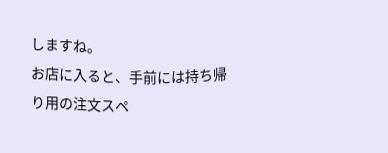しますね。
お店に入ると、手前には持ち帰り用の注文スペ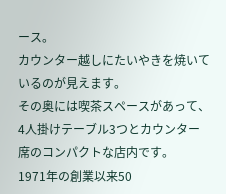ース。
カウンター越しにたいやきを焼いているのが見えます。
その奥には喫茶スペースがあって、4人掛けテーブル3つとカウンター席のコンパクトな店内です。
1971年の創業以来50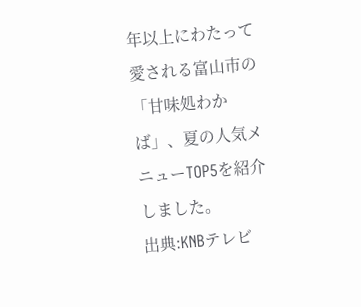年以上にわたって愛される富山市の「甘味処わかば」、夏の人気メニューTOP5を紹介しました。
出典:KNBテレビ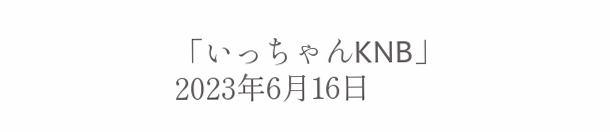「いっちゃんKNB」
2023年6月16日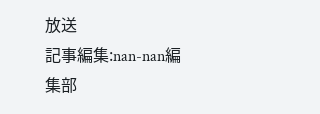放送
記事編集:nan-nan編集部